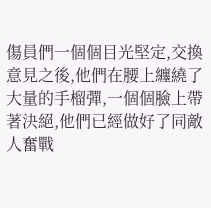傷員們一個個目光堅定,交換意見之後,他們在腰上纏繞了大量的手榴彈,一個個臉上帶著決絕,他們已經做好了同敵人奮戰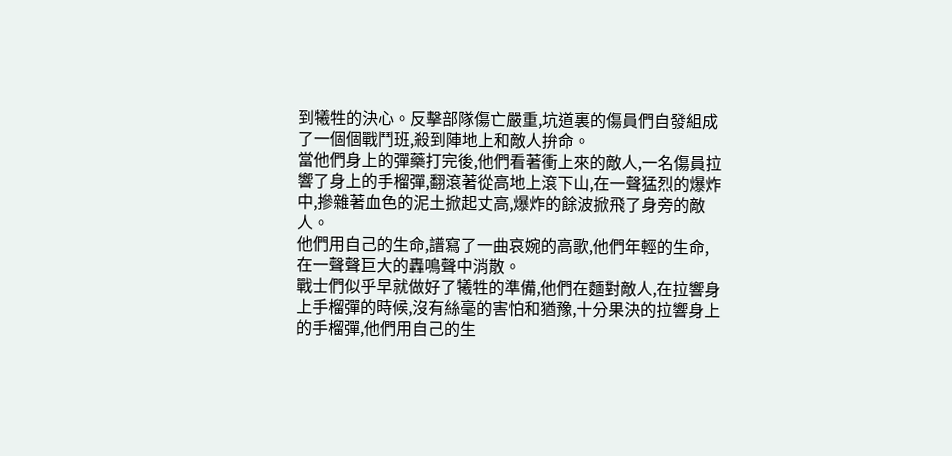到犧牲的決心。反擊部隊傷亡嚴重,坑道裏的傷員們自發組成了一個個戰鬥班,殺到陣地上和敵人拚命。
當他們身上的彈藥打完後,他們看著衝上來的敵人,一名傷員拉響了身上的手榴彈,翻滾著從高地上滾下山,在一聲猛烈的爆炸中,摻雜著血色的泥土掀起丈高,爆炸的餘波掀飛了身旁的敵人。
他們用自己的生命,譜寫了一曲哀婉的高歌,他們年輕的生命,在一聲聲巨大的轟鳴聲中消散。
戰士們似乎早就做好了犧牲的準備,他們在麵對敵人,在拉響身上手榴彈的時候,沒有絲毫的害怕和猶豫,十分果決的拉響身上的手榴彈,他們用自己的生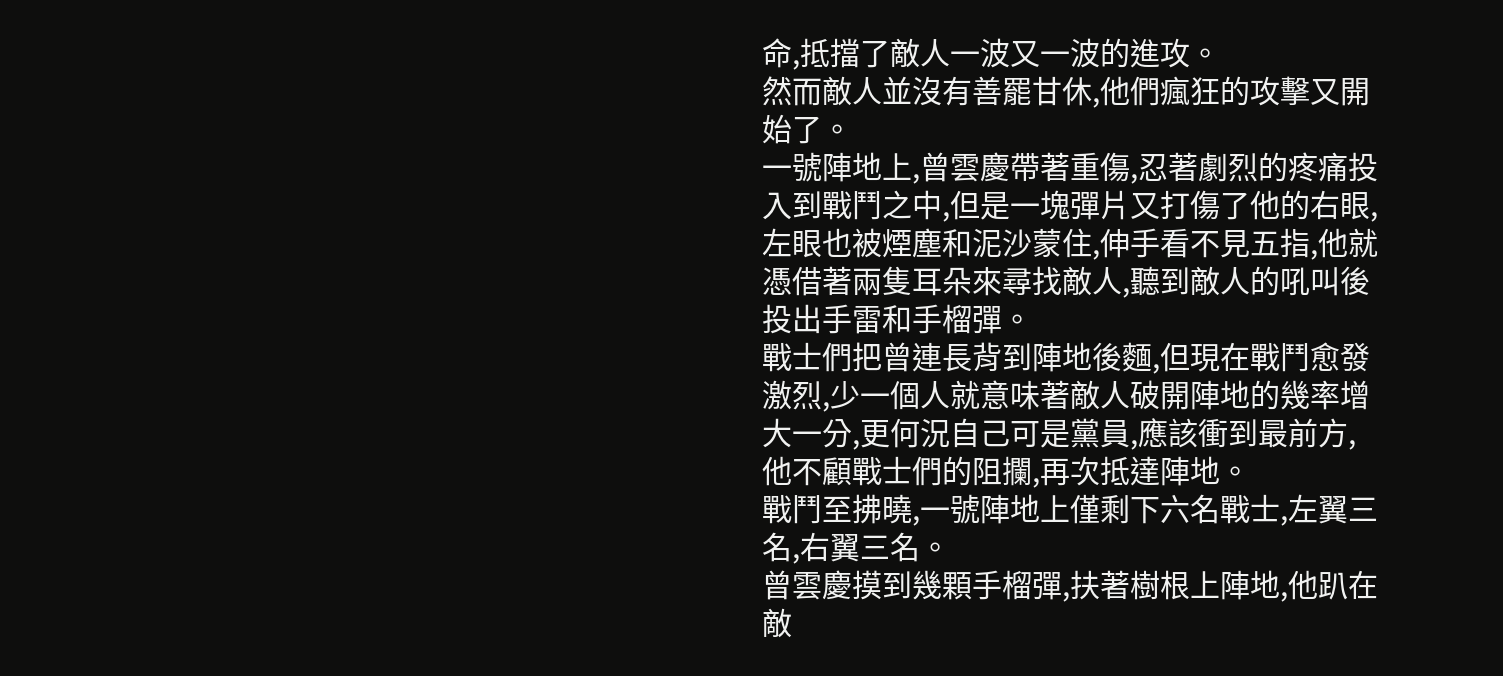命,抵擋了敵人一波又一波的進攻。
然而敵人並沒有善罷甘休,他們瘋狂的攻擊又開始了。
一號陣地上,曾雲慶帶著重傷,忍著劇烈的疼痛投入到戰鬥之中,但是一塊彈片又打傷了他的右眼,左眼也被煙塵和泥沙蒙住,伸手看不見五指,他就憑借著兩隻耳朵來尋找敵人,聽到敵人的吼叫後投出手雷和手榴彈。
戰士們把曾連長背到陣地後麵,但現在戰鬥愈發激烈,少一個人就意味著敵人破開陣地的幾率增大一分,更何況自己可是黨員,應該衝到最前方,他不顧戰士們的阻攔,再次抵達陣地。
戰鬥至拂曉,一號陣地上僅剩下六名戰士,左翼三名,右翼三名。
曾雲慶摸到幾顆手榴彈,扶著樹根上陣地,他趴在敵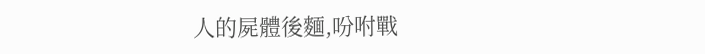人的屍體後麵,吩咐戰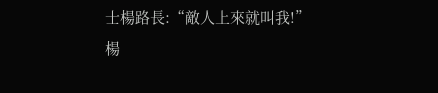士楊路長:“敵人上來就叫我!”
楊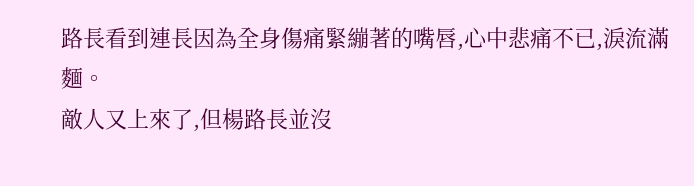路長看到連長因為全身傷痛緊繃著的嘴唇,心中悲痛不已,淚流滿麵。
敵人又上來了,但楊路長並沒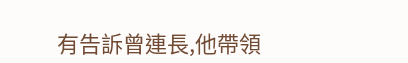有告訴曾連長,他帶領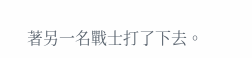著另一名戰士打了下去。